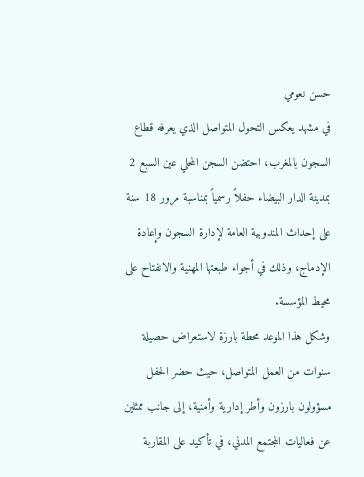حسن نعومي
في مشهد يعكس التحول المتواصل الذي يعرفه قطاع السجون بالمغرب، احتضن السجن المحلي عين السبع 2 بمدينة الدار البيضاء حفلاً رسمياً بمناسبة مرور 18 سنة على إحداث المندوبية العامة لإدارة السجون وإعادة الإدماج، وذلك في أجواء طبعتها المهنية والانفتاح على محيط المؤسسة.
وشكل هذا الموعد محطة بارزة لاستعراض حصيلة سنوات من العمل المتواصل، حيث حضر الحفل مسؤولون بارزون وأطر إدارية وأمنية، إلى جانب ممثلين عن فعاليات المجتمع المدني، في تأكيد على المقاربة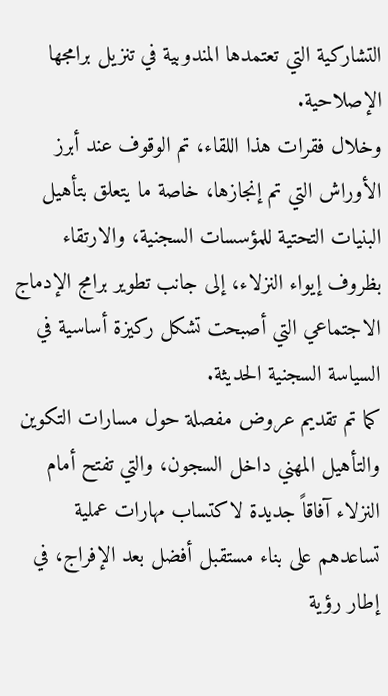التشاركية التي تعتمدها المندوبية في تنزيل برامجها الإصلاحية.
وخلال فقرات هذا اللقاء، تم الوقوف عند أبرز الأوراش التي تم إنجازها، خاصة ما يتعلق بتأهيل البنيات التحتية للمؤسسات السجنية، والارتقاء بظروف إيواء النزلاء، إلى جانب تطوير برامج الإدماج الاجتماعي التي أصبحت تشكل ركيزة أساسية في السياسة السجنية الحديثة.
كما تم تقديم عروض مفصلة حول مسارات التكوين والتأهيل المهني داخل السجون، والتي تفتح أمام النزلاء آفاقاً جديدة لاكتساب مهارات عملية تساعدهم على بناء مستقبل أفضل بعد الإفراج، في إطار رؤية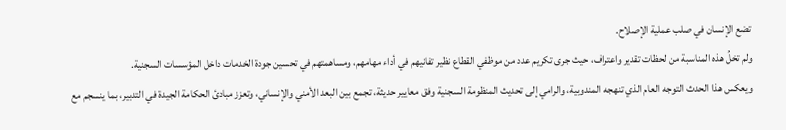تضع الإنسان في صلب عملية الإصلاح.
ولم تخلُ هذه المناسبة من لحظات تقدير واعتراف، حيث جرى تكريم عدد من موظفي القطاع نظير تفانيهم في أداء مهامهم، ومساهمتهم في تحسين جودة الخدمات داخل المؤسسات السجنية.
ويعكس هذا الحدث التوجه العام الذي تنهجه المندوبية، والرامي إلى تحديث المنظومة السجنية وفق معايير حديثة، تجمع بين البعد الأمني والإنساني، وتعزز مبادئ الحكامة الجيدة في التدبير، بما ينسجم مع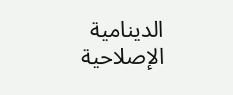الدينامية الإصلاحية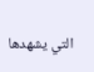التي يشهدها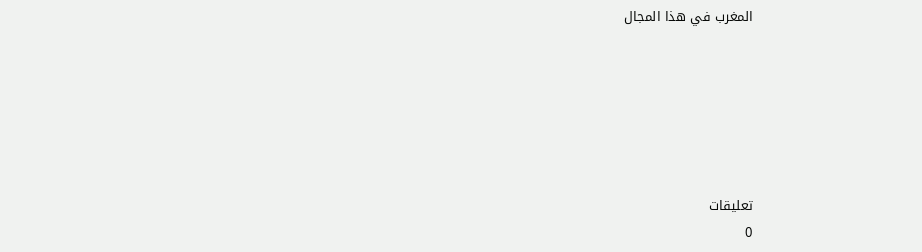المغرب في هذا المجال






تعليقات
0